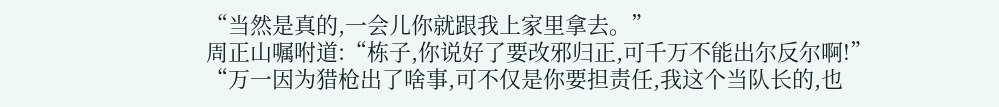“当然是真的,一会儿你就跟我上家里拿去。”
周正山嘱咐道:“栋子,你说好了要改邪归正,可千万不能出尔反尔啊!”
“万一因为猎枪出了啥事,可不仅是你要担责任,我这个当队长的,也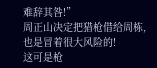难辞其咎!”
周正山决定把猎枪借给周栋,也是冒着很大风险的!
这可是枪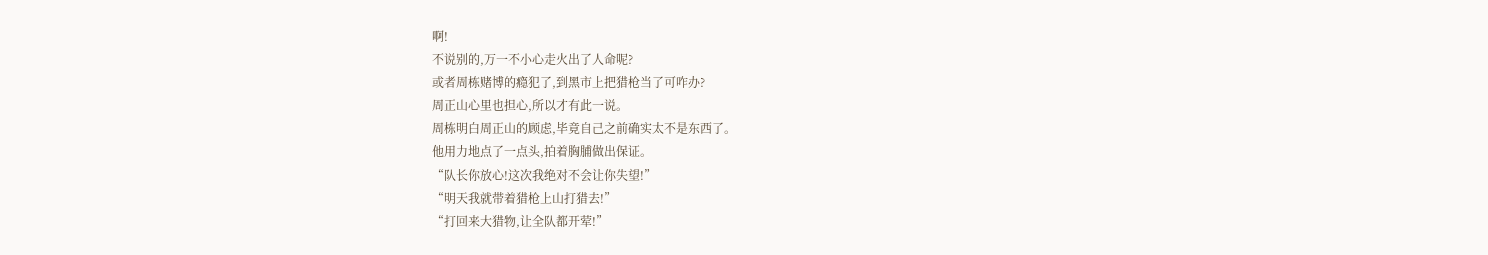啊!
不说别的,万一不小心走火出了人命呢?
或者周栋赌博的瘾犯了,到黑市上把猎枪当了可咋办?
周正山心里也担心,所以才有此一说。
周栋明白周正山的顾虑,毕竟自己之前确实太不是东西了。
他用力地点了一点头,拍着胸脯做出保证。
“队长你放心!这次我绝对不会让你失望!”
“明天我就带着猎枪上山打猎去!”
“打回来大猎物,让全队都开荤!”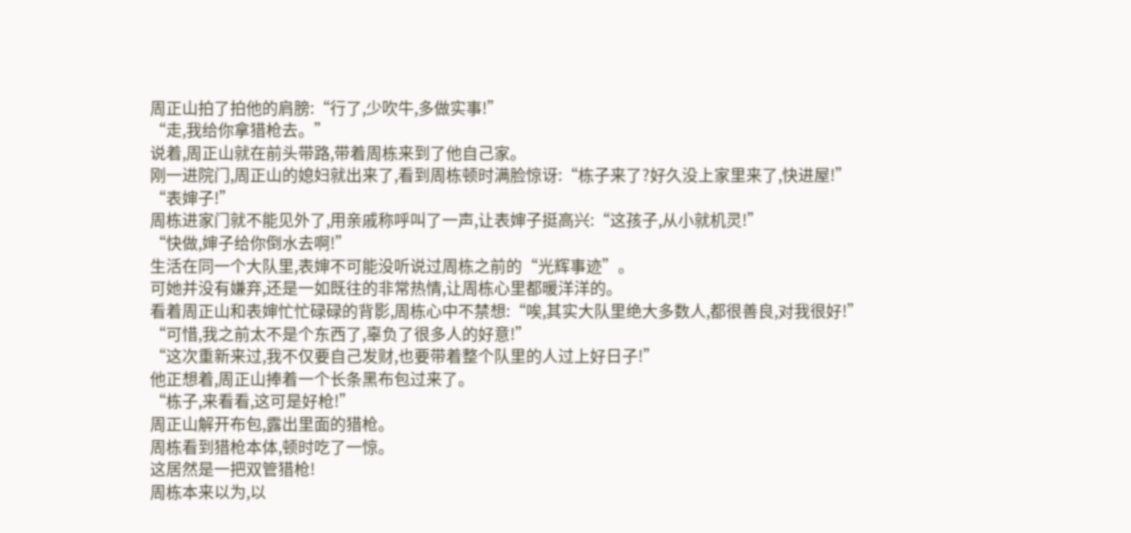周正山拍了拍他的肩膀:“行了,少吹牛,多做实事!”
“走,我给你拿猎枪去。”
说着,周正山就在前头带路,带着周栋来到了他自己家。
刚一进院门,周正山的媳妇就出来了,看到周栋顿时满脸惊讶:“栋子来了?好久没上家里来了,快进屋!”
“表婶子!”
周栋进家门就不能见外了,用亲戚称呼叫了一声,让表婶子挺高兴:“这孩子,从小就机灵!”
“快做,婶子给你倒水去啊!”
生活在同一个大队里,表婶不可能没听说过周栋之前的“光辉事迹”。
可她并没有嫌弃,还是一如既往的非常热情,让周栋心里都暖洋洋的。
看着周正山和表婶忙忙碌碌的背影,周栋心中不禁想:“唉,其实大队里绝大多数人,都很善良,对我很好!”
“可惜,我之前太不是个东西了,辜负了很多人的好意!”
“这次重新来过,我不仅要自己发财,也要带着整个队里的人过上好日子!”
他正想着,周正山捧着一个长条黑布包过来了。
“栋子,来看看,这可是好枪!”
周正山解开布包,露出里面的猎枪。
周栋看到猎枪本体,顿时吃了一惊。
这居然是一把双管猎枪!
周栋本来以为,以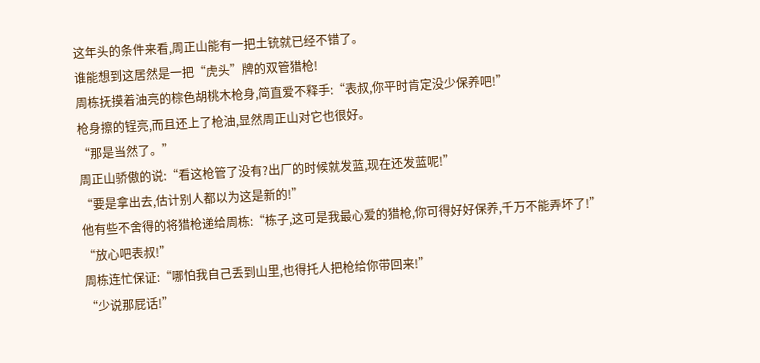这年头的条件来看,周正山能有一把土铳就已经不错了。
谁能想到这居然是一把“虎头”牌的双管猎枪!
周栋抚摸着油亮的棕色胡桃木枪身,简直爱不释手:“表叔,你平时肯定没少保养吧!”
枪身擦的锃亮,而且还上了枪油,显然周正山对它也很好。
“那是当然了。”
周正山骄傲的说:“看这枪管了没有?出厂的时候就发蓝,现在还发蓝呢!”
“要是拿出去,估计别人都以为这是新的!”
他有些不舍得的将猎枪递给周栋:“栋子,这可是我最心爱的猎枪,你可得好好保养,千万不能弄坏了!”
“放心吧表叔!”
周栋连忙保证:“哪怕我自己丢到山里,也得托人把枪给你带回来!”
“少说那屁话!”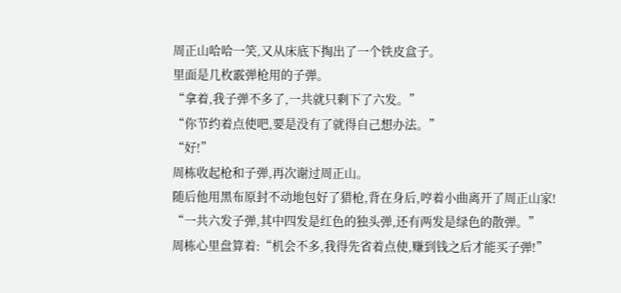周正山哈哈一笑,又从床底下掏出了一个铁皮盒子。
里面是几枚霰弹枪用的子弹。
“拿着,我子弹不多了,一共就只剩下了六发。”
“你节约着点使吧,要是没有了就得自己想办法。”
“好!”
周栋收起枪和子弹,再次谢过周正山。
随后他用黑布原封不动地包好了猎枪,背在身后,哼着小曲离开了周正山家!
“一共六发子弹,其中四发是红色的独头弹,还有两发是绿色的散弹。”
周栋心里盘算着:“机会不多,我得先省着点使,赚到钱之后才能买子弹!”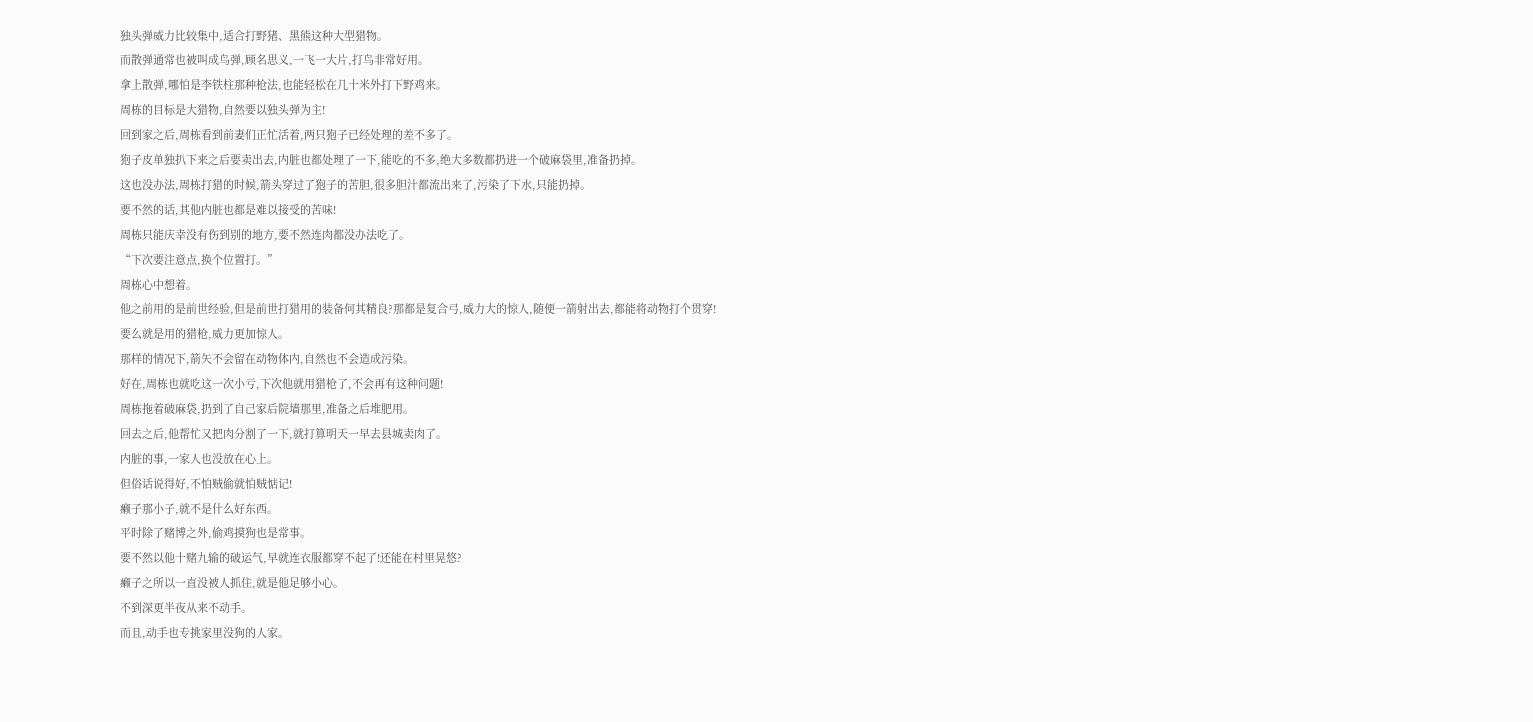独头弹威力比较集中,适合打野猪、黑熊这种大型猎物。
而散弹通常也被叫成鸟弹,顾名思义,一飞一大片,打鸟非常好用。
拿上散弹,哪怕是李铁柱那种枪法,也能轻松在几十米外打下野鸡来。
周栋的目标是大猎物,自然要以独头弹为主!
回到家之后,周栋看到前妻们正忙活着,两只狍子已经处理的差不多了。
狍子皮单独扒下来之后要卖出去,内脏也都处理了一下,能吃的不多,绝大多数都扔进一个破麻袋里,准备扔掉。
这也没办法,周栋打猎的时候,箭头穿过了狍子的苦胆,很多胆汁都流出来了,污染了下水,只能扔掉。
要不然的话,其他内脏也都是难以接受的苦味!
周栋只能庆幸没有伤到别的地方,要不然连肉都没办法吃了。
“下次要注意点,换个位置打。”
周栋心中想着。
他之前用的是前世经验,但是前世打猎用的装备何其精良?那都是复合弓,威力大的惊人,随便一箭射出去,都能将动物打个贯穿!
要么就是用的猎枪,威力更加惊人。
那样的情况下,箭矢不会留在动物体内,自然也不会造成污染。
好在,周栋也就吃这一次小亏,下次他就用猎枪了,不会再有这种问题!
周栋拖着破麻袋,扔到了自己家后院墙那里,准备之后堆肥用。
回去之后,他帮忙又把肉分割了一下,就打算明天一早去县城卖肉了。
内脏的事,一家人也没放在心上。
但俗话说得好,不怕贼偷就怕贼惦记!
癞子那小子,就不是什么好东西。
平时除了赌博之外,偷鸡摸狗也是常事。
要不然以他十赌九输的破运气,早就连衣服都穿不起了!还能在村里晃悠?
癞子之所以一直没被人抓住,就是他足够小心。
不到深更半夜从来不动手。
而且,动手也专挑家里没狗的人家。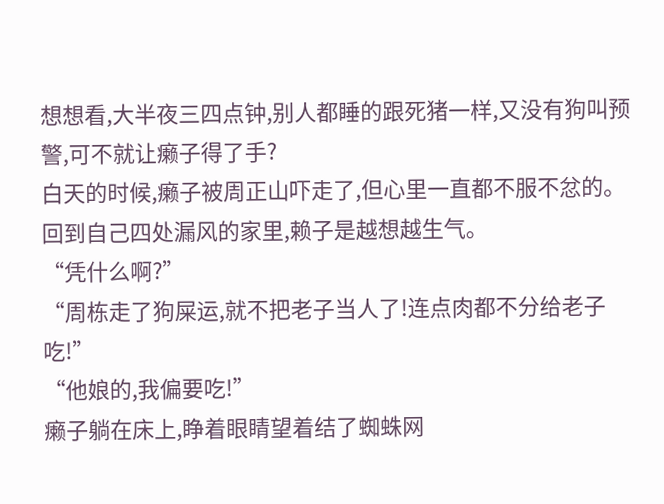想想看,大半夜三四点钟,别人都睡的跟死猪一样,又没有狗叫预警,可不就让癞子得了手?
白天的时候,癞子被周正山吓走了,但心里一直都不服不忿的。
回到自己四处漏风的家里,赖子是越想越生气。
“凭什么啊?”
“周栋走了狗屎运,就不把老子当人了!连点肉都不分给老子吃!”
“他娘的,我偏要吃!”
癞子躺在床上,睁着眼睛望着结了蜘蛛网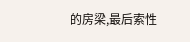的房梁,最后索性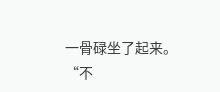一骨碌坐了起来。
“不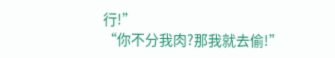行!”
“你不分我肉?那我就去偷!”